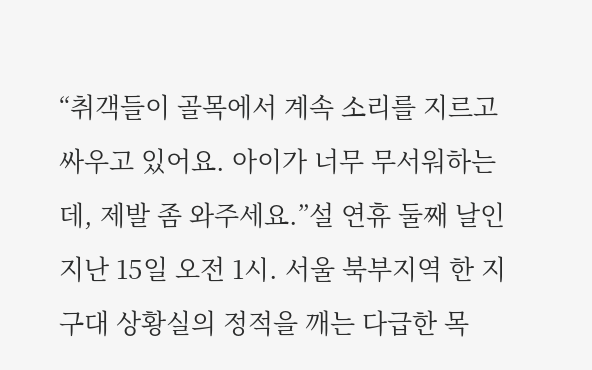“취객들이 골목에서 계속 소리를 지르고 싸우고 있어요. 아이가 너무 무서워하는데, 제발 좀 와주세요.”설 연휴 둘째 날인 지난 15일 오전 1시. 서울 북부지역 한 지구대 상황실의 정적을 깨는 다급한 목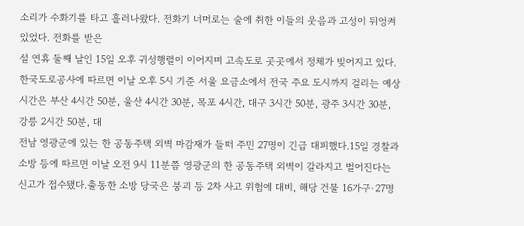소리가 수화기를 타고 흘러나왔다. 전화기 너머로는 술에 취한 이들의 웃음과 고성이 뒤엉켜 있었다. 전화를 받은
설 연휴 둘째 날인 15일 오후 귀성행렬이 이어지며 고속도로 곳곳에서 정체가 빚어지고 있다.한국도로공사에 따르면 이날 오후 5시 기준 서울 요금소에서 전국 주요 도시까지 걸리는 예상 시간은 부산 4시간 50분, 울산 4시간 30분, 목포 4시간, 대구 3시간 50분, 광주 3시간 30분, 강릉 2시간 50분, 대
전남 영광군에 있는 한 공동주택 외벽 마감재가 들떠 주민 27명이 긴급 대피했다.15일 경찰과 소방 등에 따르면 이날 오전 9시 11분쯤 영광군의 한 공동주택 외벽이 갈라지고 벌어진다는 신고가 접수됐다.출동한 소방 당국은 붕괴 등 2차 사고 위험에 대비, 해당 건물 16가구·27명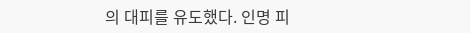의 대피를 유도했다. 인명 피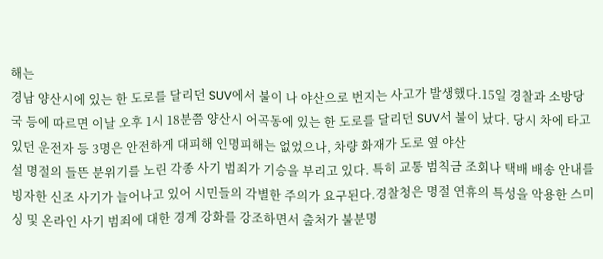해는
경남 양산시에 있는 한 도로를 달리던 SUV에서 불이 나 야산으로 번지는 사고가 발생했다.15일 경찰과 소방당국 등에 따르면 이날 오후 1시 18분쯤 양산시 어곡동에 있는 한 도로를 달리던 SUV서 불이 났다. 당시 차에 타고 있던 운전자 등 3명은 안전하게 대피해 인명피해는 없었으나, 차량 화재가 도로 옆 야산
설 명절의 들뜬 분위기를 노린 각종 사기 범죄가 기승을 부리고 있다. 특히 교통 범칙금 조회나 택배 배송 안내를 빙자한 신조 사기가 늘어나고 있어 시민들의 각별한 주의가 요구된다.경찰청은 명절 연휴의 특성을 악용한 스미싱 및 온라인 사기 범죄에 대한 경계 강화를 강조하면서 출처가 불분명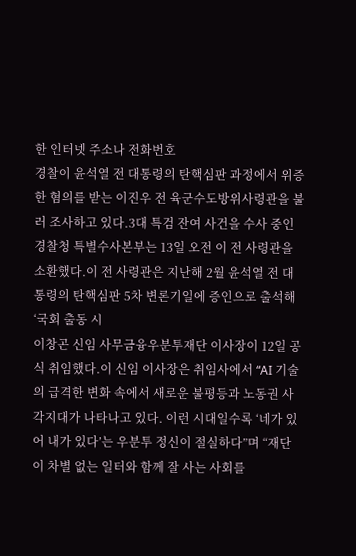한 인터넷 주소나 전화번호
경찰이 윤석열 전 대통령의 탄핵심판 과정에서 위증한 혐의를 받는 이진우 전 육군수도방위사령관을 불러 조사하고 있다.3대 특검 잔여 사건을 수사 중인 경찰청 특별수사본부는 13일 오전 이 전 사령관을 소환했다.이 전 사령관은 지난해 2월 윤석열 전 대통령의 탄핵심판 5차 변론기일에 증인으로 출석해 ‘국회 출동 시
이창곤 신임 사무금융우분투재단 이사장이 12일 공식 취임했다.이 신임 이사장은 취임사에서 “AI 기술의 급격한 변화 속에서 새로운 불평등과 노동권 사각지대가 나타나고 있다. 이런 시대일수록 ‘네가 있어 내가 있다’는 우분투 정신이 절실하다”며 “재단이 차별 없는 일터와 함께 잘 사는 사회를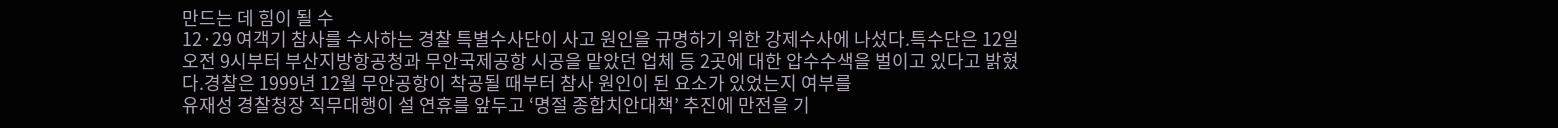만드는 데 힘이 될 수
12·29 여객기 참사를 수사하는 경찰 특별수사단이 사고 원인을 규명하기 위한 강제수사에 나섰다.특수단은 12일 오전 9시부터 부산지방항공청과 무안국제공항 시공을 맡았던 업체 등 2곳에 대한 압수수색을 벌이고 있다고 밝혔다.경찰은 1999년 12월 무안공항이 착공될 때부터 참사 원인이 된 요소가 있었는지 여부를
유재성 경찰청장 직무대행이 설 연휴를 앞두고 ‘명절 종합치안대책’ 추진에 만전을 기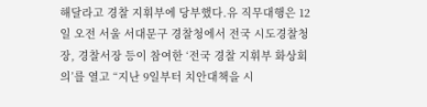해달라고 경찰 지휘부에 당부했다.유 직무대행은 12일 오전 서울 서대문구 경찰청에서 전국 시도경찰청장, 경찰서장 등이 참여한 ‘전국 경찰 지휘부 화상회의’를 열고 “지난 9일부터 치안대책을 시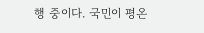행 중이다. 국민이 평온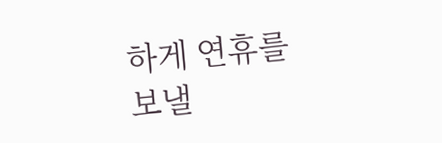하게 연휴를 보낼